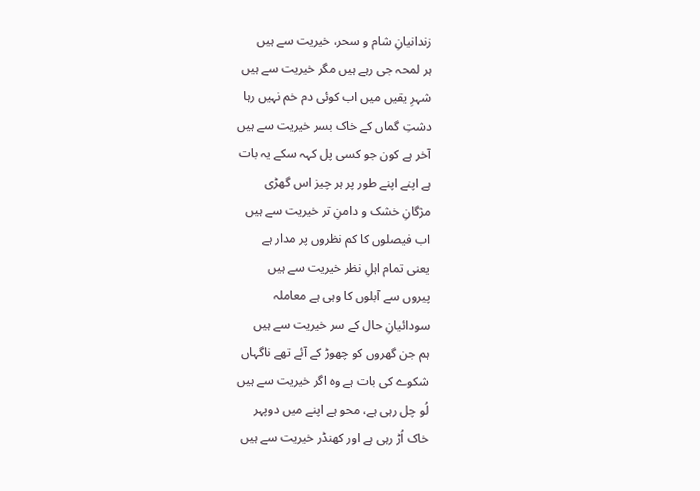زندانیانِ شام و سحر، خیریت سے ہیں
ہر لمحہ جی رہے ہیں مگر خیریت سے ہیں
شہرِ یقیں میں اب کوئی دم خم نہیں رہا
دشتِ گماں کے خاک بسر خیریت سے ہیں
آخر ہے کون جو کسی پل کہہ سکے یہ بات
ہے اپنے اپنے طور پر ہر چیز اس گھڑی
مژگانِ خشک و دامنِ تر خیریت سے ہیں
اب فیصلوں کا کم نظروں پر مدار ہے
یعنی تمام اہلِ نظر خیریت سے ہیں
پیروں سے آبلوں کا وہی ہے معاملہ
سودائیانِ حال کے سر خیریت سے ہیں
ہم جن گھروں کو چھوڑ کے آئے تھے ناگہاں
شکوے کی بات ہے وہ اگر خیریت سے ہیں
لُو چل رہی ہے، محو ہے اپنے میں دوپہر
خاک اُڑ رہی ہے اور کھنڈر خیریت سے ہیں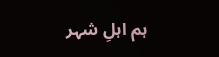ہم اہلِ شہر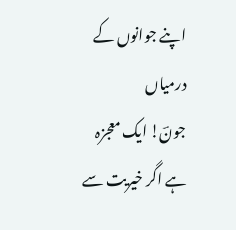اپنے جوانوں کے درمیاں
جونؔ! ایک معجزہ ہے اگر خیریت سے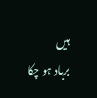ہیں
برباد ہو چکا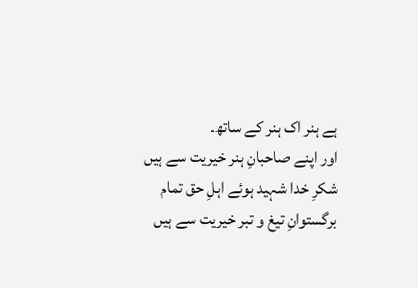ہے ہنر اک ہنر کے ساتھ۔
اور اپنے صاحبانِ ہنر خیریت سے ہیں
شکرِ خدا شہید ہوئے اہلِ حق تمام
برگستوانِ تیغ و تبر خیریت سے ہیں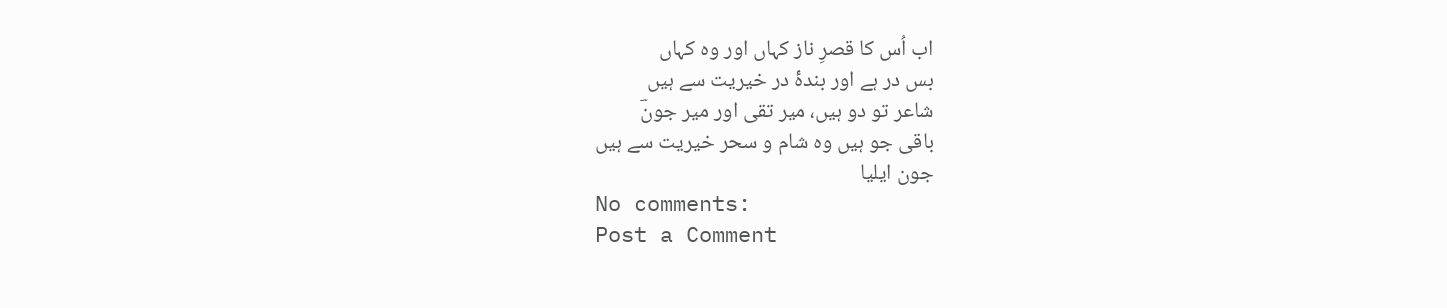اب اُس کا قصرِ ناز کہاں اور وہ کہاں
بس در ہے اور بندۂ در خیریت سے ہیں
شاعر تو دو ہیں، میر تقی اور میر جونؔ
باقی جو ہیں وہ شام و سحر خیریت سے ہیں
جون ایلیا
No comments:
Post a Comment